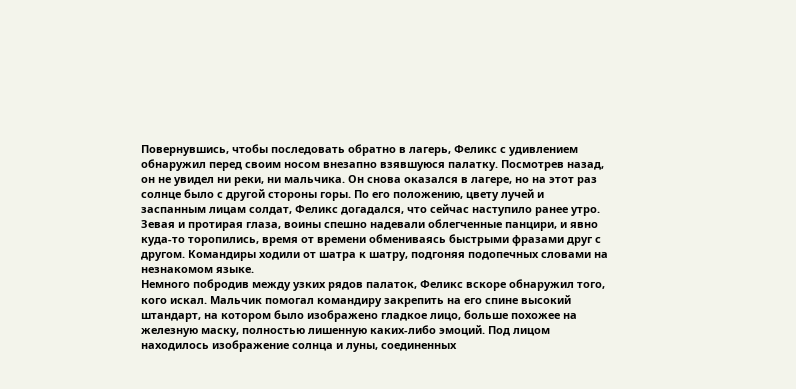Повернувшись, чтобы последовать обратно в лагерь, Феликс с удивлением обнаружил перед своим носом внезапно взявшуюся палатку. Посмотрев назад, он не увидел ни реки, ни мальчика. Он снова оказался в лагере, но на этот раз солнце было с другой стороны горы. По его положению, цвету лучей и заспанным лицам солдат, Феликс догадался, что сейчас наступило ранее утро. Зевая и протирая глаза, воины спешно надевали облегченные панцири, и явно куда-то торопились, время от времени обмениваясь быстрыми фразами друг с другом. Командиры ходили от шатра к шатру, подгоняя подопечных словами на незнакомом языке.
Немного побродив между узких рядов палаток, Феликс вскоре обнаружил того, кого искал. Мальчик помогал командиру закрепить на его спине высокий штандарт, на котором было изображено гладкое лицо, больше похожее на железную маску, полностью лишенную каких-либо эмоций. Под лицом находилось изображение солнца и луны, соединенных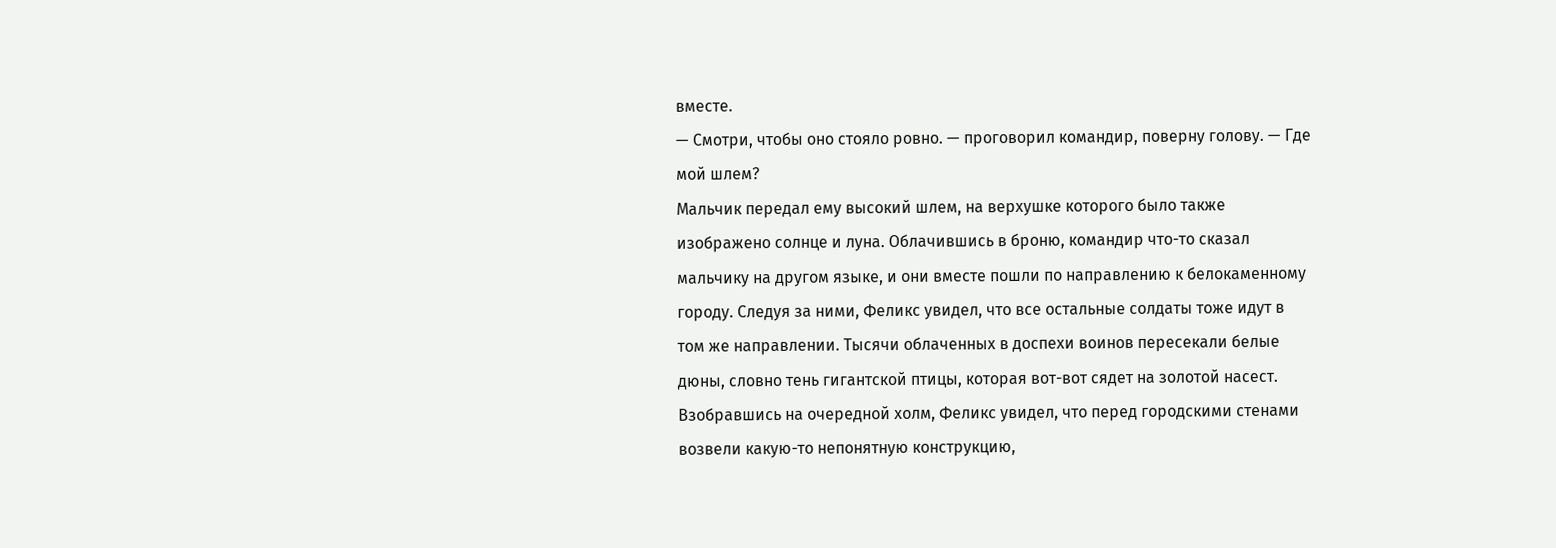вместе.
— Смотри, чтобы оно стояло ровно. — проговорил командир, поверну голову. — Где мой шлем?
Мальчик передал ему высокий шлем, на верхушке которого было также изображено солнце и луна. Облачившись в броню, командир что-то сказал мальчику на другом языке, и они вместе пошли по направлению к белокаменному городу. Следуя за ними, Феликс увидел, что все остальные солдаты тоже идут в том же направлении. Тысячи облаченных в доспехи воинов пересекали белые дюны, словно тень гигантской птицы, которая вот-вот сядет на золотой насест.
Взобравшись на очередной холм, Феликс увидел, что перед городскими стенами возвели какую-то непонятную конструкцию,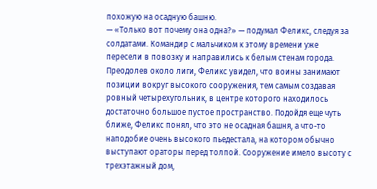похожую на осадную башню.
— «Только вот почему она одна?» — подумал Феликс, следуя за солдатами. Командир с мальчиком к этому времени уже пересели в повозку и направились к белым стенам города.
Преодолев около лиги, Феликс увидел, что воины занимают позиции вокруг высокого сооружения, тем самым создавая ровный четырехугольник, в центре которого находилось достаточно большое пустое пространство. Подойдя еще чуть ближе, Феликс понял, что это не осадная башня, а что-то наподобие очень высокого пьедестала, на котором обычно выступают ораторы перед толпой. Сооружение имело высоту с трехэтажный дом,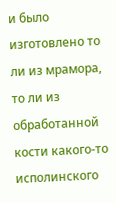и было изготовлено то ли из мрамора, то ли из обработанной кости какого-то исполинского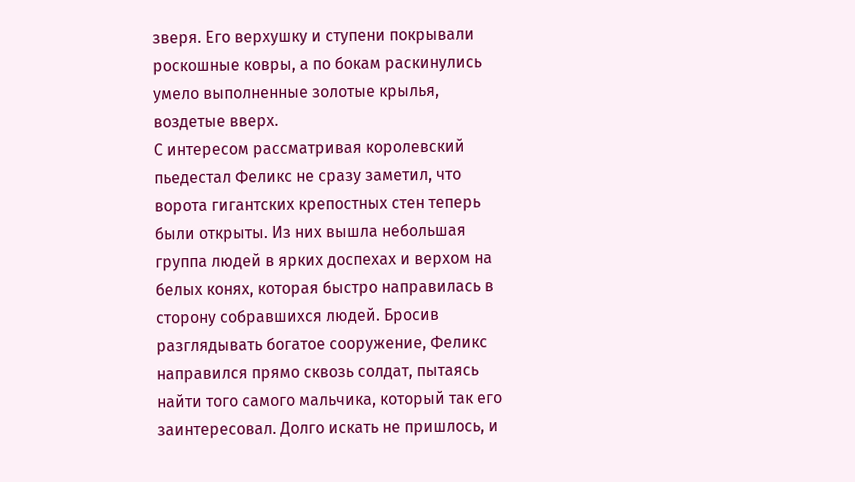зверя. Его верхушку и ступени покрывали роскошные ковры, а по бокам раскинулись умело выполненные золотые крылья, воздетые вверх.
С интересом рассматривая королевский пьедестал Феликс не сразу заметил, что ворота гигантских крепостных стен теперь были открыты. Из них вышла небольшая группа людей в ярких доспехах и верхом на белых конях, которая быстро направилась в сторону собравшихся людей. Бросив разглядывать богатое сооружение, Феликс направился прямо сквозь солдат, пытаясь найти того самого мальчика, который так его заинтересовал. Долго искать не пришлось, и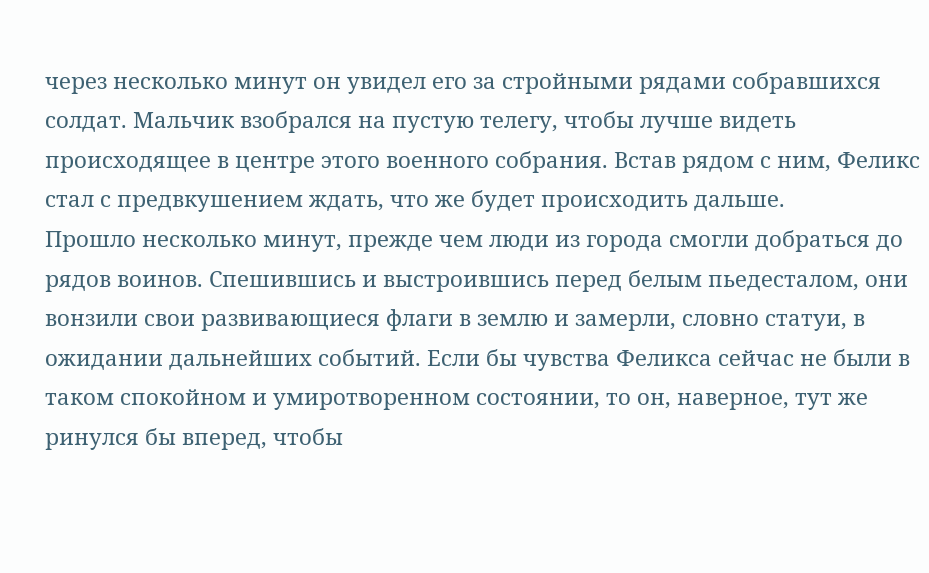через несколько минут он увидел его за стройными рядами собравшихся солдат. Мальчик взобрался на пустую телегу, чтобы лучше видеть происходящее в центре этого военного собрания. Встав рядом с ним, Феликс стал с предвкушением ждать, что же будет происходить дальше.
Прошло несколько минут, прежде чем люди из города смогли добраться до рядов воинов. Спешившись и выстроившись перед белым пьедесталом, они вонзили свои развивающиеся флаги в землю и замерли, словно статуи, в ожидании дальнейших событий. Если бы чувства Феликса сейчас не были в таком спокойном и умиротворенном состоянии, то он, наверное, тут же ринулся бы вперед, чтобы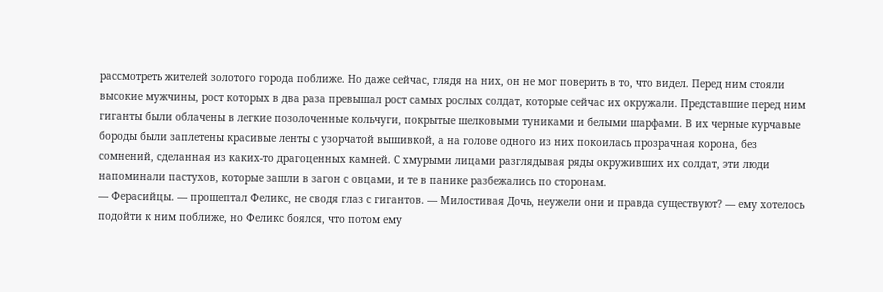рассмотреть жителей золотого города поближе. Но даже сейчас, глядя на них, он не мог поверить в то, что видел. Перед ним стояли высокие мужчины, рост которых в два раза превышал рост самых рослых солдат, которые сейчас их окружали. Представшие перед ним гиганты были облачены в легкие позолоченные кольчуги, покрытые шелковыми туниками и белыми шарфами. В их черные курчавые бороды были заплетены красивые ленты с узорчатой вышивкой, а на голове одного из них покоилась прозрачная корона, без сомнений, сделанная из каких-то драгоценных камней. С хмурыми лицами разглядывая ряды окруживших их солдат, эти люди напоминали пастухов, которые зашли в загон с овцами, и те в панике разбежались по сторонам.
— Ферасийцы. — прошептал Феликс, не сводя глаз с гигантов. — Милостивая Дочь, неужели они и правда существуют? — ему хотелось подойти к ним поближе, но Феликс боялся, что потом ему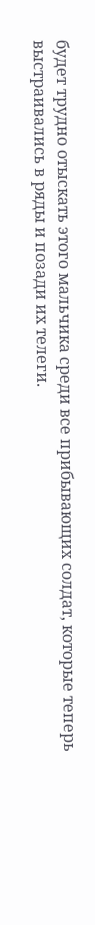будет трудно отыскать этого мальчика среди все прибывающих солдат, которые теперь выстраивались в ряды и позади их телеги.